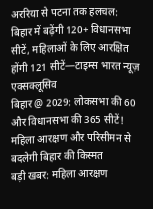अररिया से पटना तक हलचल: बिहार में बढ़ेंगी 120+ विधानसभा सीटें, महिलाओं के लिए आरक्षित होंगी 121 सीटें—टाइम्स भारत न्यूज़ एक्सक्लूसिव
बिहार @ 2029: लोकसभा की 60 और विधानसभा की 365 सीटें! महिला आरक्षण और परिसीमन से बदलेगी बिहार की किस्मत
बड़ी खबर: महिला आरक्षण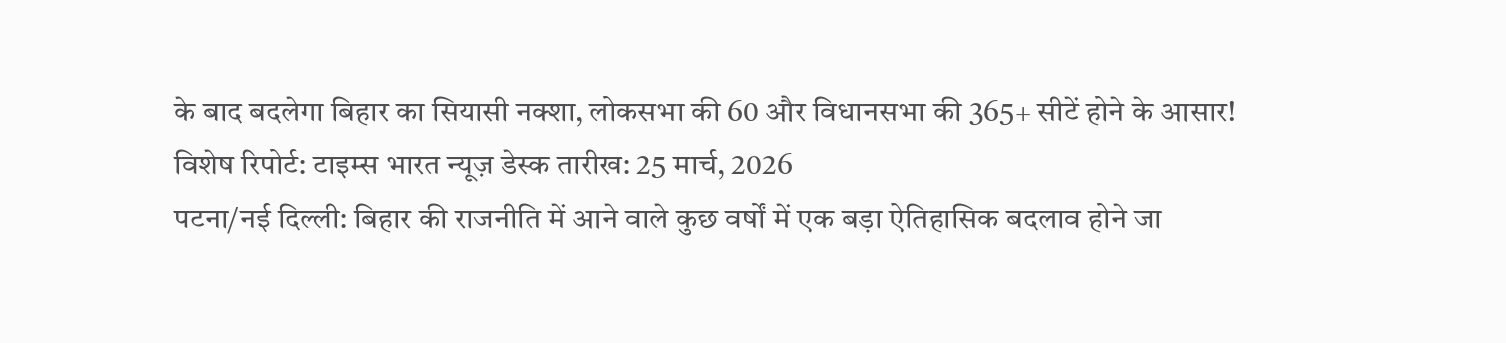के बाद बदलेगा बिहार का सियासी नक्शा, लोकसभा की 60 और विधानसभा की 365+ सीटें होने के आसार!
विशेष रिपोर्ट: टाइम्स भारत न्यूज़ डेस्क तारीख: 25 मार्च, 2026
पटना/नई दिल्ली: बिहार की राजनीति में आने वाले कुछ वर्षों में एक बड़ा ऐतिहासिक बदलाव होने जा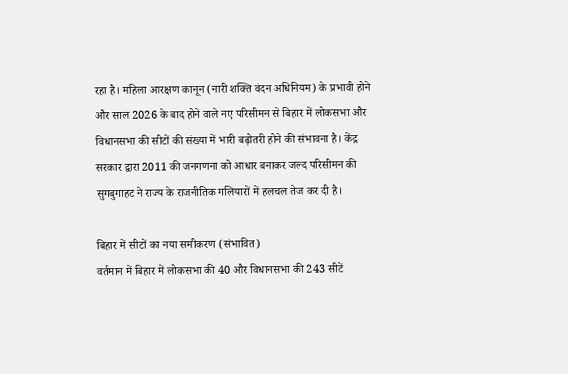रहा है। महिला आरक्षण कानून (नारी शक्ति वंदन अधिनियम) के प्रभावी होने और साल 2026 के बाद होने वाले नए परिसीमन से बिहार में लोकसभा और विधानसभा की सीटों की संख्या में भारी बढ़ोतरी होने की संभावना है। केंद्र सरकार द्वारा 2011 की जनगणना को आधार बनाकर जल्द परिसीमन की सुगबुगाहट ने राज्य के राजनीतिक गलियारों में हलचल तेज कर दी है।

बिहार में सीटों का नया समीकरण (संभावित)
वर्तमान में बिहार में लोकसभा की 40 और विधानसभा की 243 सीटें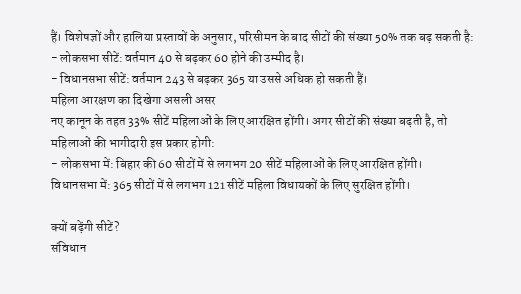हैं। विशेषज्ञों और हालिया प्रस्तावों के अनुसार, परिसीमन के बाद सीटों की संख्या 50% तक बढ़ सकती है:
- लोकसभा सीटें: वर्तमान 40 से बढ़कर 60 होने की उम्मीद है।
- विधानसभा सीटें: वर्तमान 243 से बढ़कर 365 या उससे अधिक हो सकती हैं।
महिला आरक्षण का दिखेगा असली असर
नए कानून के तहत 33% सीटें महिलाओं के लिए आरक्षित होंगी। अगर सीटों की संख्या बढ़ती है, तो महिलाओं की भागीदारी इस प्रकार होगी:
- लोकसभा में: बिहार की 60 सीटों में से लगभग 20 सीटें महिलाओं के लिए आरक्षित होंगी।
विधानसभा में: 365 सीटों में से लगभग 121 सीटें महिला विधायकों के लिए सुरक्षित होंगी।

क्यों बढ़ेंगी सीटें?
संविधान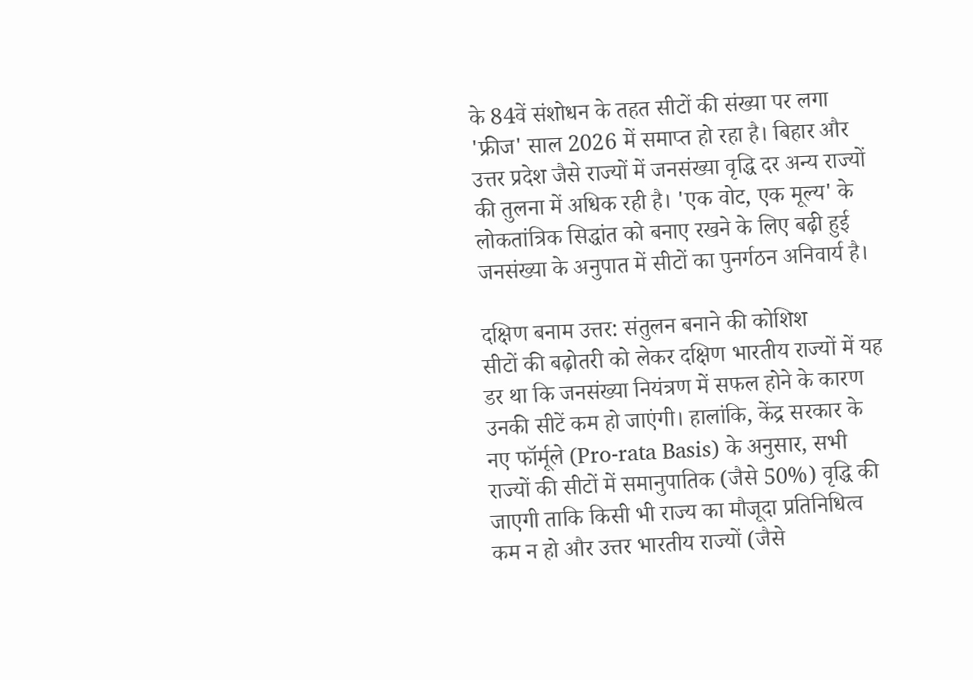के 84वें संशोधन के तहत सीटों की संख्या पर लगा 'फ्रीज' साल 2026 में समाप्त हो रहा है। बिहार और उत्तर प्रदेश जैसे राज्यों में जनसंख्या वृद्धि दर अन्य राज्यों की तुलना में अधिक रही है। 'एक वोट, एक मूल्य' के लोकतांत्रिक सिद्धांत को बनाए रखने के लिए बढ़ी हुई जनसंख्या के अनुपात में सीटों का पुनर्गठन अनिवार्य है।

दक्षिण बनाम उत्तर: संतुलन बनाने की कोशिश
सीटों की बढ़ोतरी को लेकर दक्षिण भारतीय राज्यों में यह डर था कि जनसंख्या नियंत्रण में सफल होने के कारण उनकी सीटें कम हो जाएंगी। हालांकि, केंद्र सरकार के नए फॉर्मूले (Pro-rata Basis) के अनुसार, सभी राज्यों की सीटों में समानुपातिक (जैसे 50%) वृद्धि की जाएगी ताकि किसी भी राज्य का मौजूदा प्रतिनिधित्व कम न हो और उत्तर भारतीय राज्यों (जैसे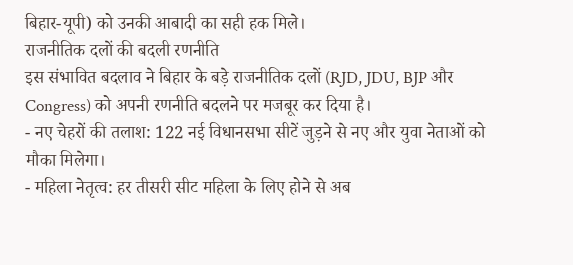बिहार-यूपी) को उनकी आबादी का सही हक मिले।
राजनीतिक दलों की बदली रणनीति
इस संभावित बदलाव ने बिहार के बड़े राजनीतिक दलों (RJD, JDU, BJP और Congress) को अपनी रणनीति बदलने पर मजबूर कर दिया है।
- नए चेहरों की तलाश: 122 नई विधानसभा सीटें जुड़ने से नए और युवा नेताओं को मौका मिलेगा।
- महिला नेतृत्व: हर तीसरी सीट महिला के लिए होने से अब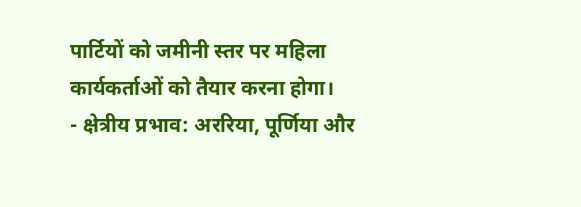पार्टियों को जमीनी स्तर पर महिला कार्यकर्ताओं को तैयार करना होगा।
- क्षेत्रीय प्रभाव: अररिया, पूर्णिया और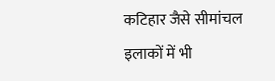कटिहार जैसे सीमांचल इलाकों में भी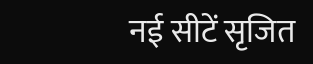नई सीटें सृजित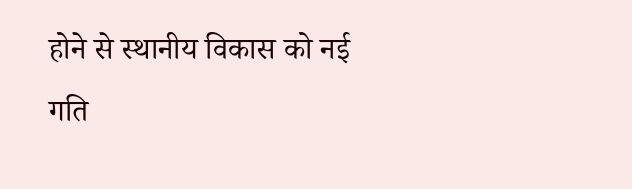होने से स्थानीय विकास को नई गति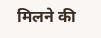मिलने की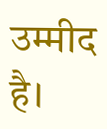उम्मीद है।